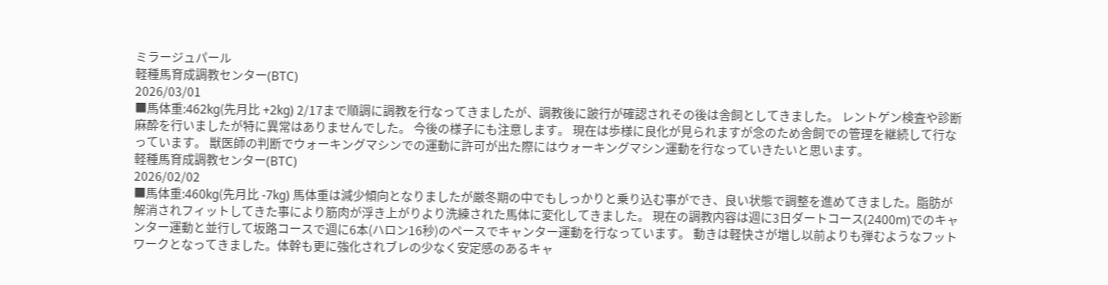ミラージュパール
軽種馬育成調教センター(BTC)
2026/03/01
■馬体重:462kg(先月比 +2kg) 2/17まで順調に調教を行なってきましたが、調教後に跛行が確認されその後は舎飼としてきました。 レントゲン検査や診断麻酔を行いましたが特に異常はありませんでした。 今後の様子にも注意します。 現在は歩様に良化が見られますが念のため舎飼での管理を継続して行なっています。 獣医師の判断でウォーキングマシンでの運動に許可が出た際にはウォーキングマシン運動を行なっていきたいと思います。
軽種馬育成調教センター(BTC)
2026/02/02
■馬体重:460kg(先月比 -7kg) 馬体重は減少傾向となりましたが厳冬期の中でもしっかりと乗り込む事ができ、良い状態で調整を進めてきました。脂肪が解消されフィットしてきた事により筋肉が浮き上がりより洗練された馬体に変化してきました。 現在の調教内容は週に3日ダートコース(2400m)でのキャンター運動と並行して坂路コースで週に6本(ハロン16秒)のペースでキャンター運動を行なっています。 動きは軽快さが増し以前よりも弾むようなフットワークとなってきました。体幹も更に強化されブレの少なく安定感のあるキャ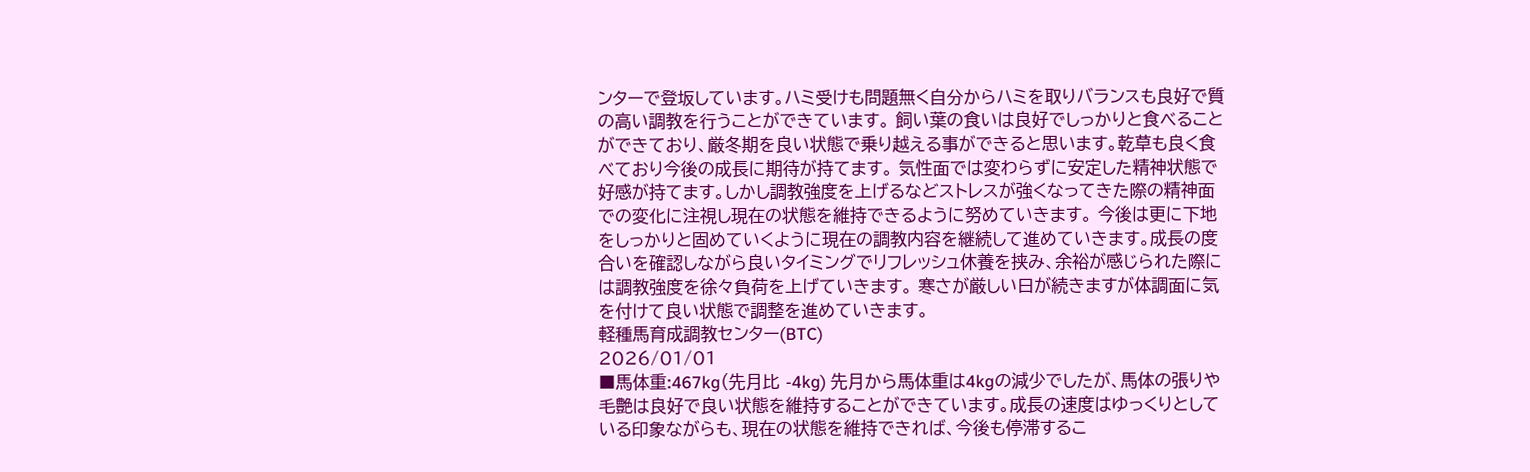ンターで登坂しています。ハミ受けも問題無く自分からハミを取りバランスも良好で質の高い調教を行うことができています。 飼い葉の食いは良好でしっかりと食べることができており、厳冬期を良い状態で乗り越える事ができると思います。乾草も良く食べており今後の成長に期待が持てます。 気性面では変わらずに安定した精神状態で好感が持てます。しかし調教強度を上げるなどストレスが強くなってきた際の精神面での変化に注視し現在の状態を維持できるように努めていきます。 今後は更に下地をしっかりと固めていくように現在の調教内容を継続して進めていきます。成長の度合いを確認しながら良いタイミングでリフレッシュ休養を挟み、余裕が感じられた際には調教強度を徐々負荷を上げていきます。 寒さが厳しい日が続きますが体調面に気を付けて良い状態で調整を進めていきます。
軽種馬育成調教センター(BTC)
2026/01/01
■馬体重:467kg(先月比 -4kg) 先月から馬体重は4kgの減少でしたが、馬体の張りや毛艶は良好で良い状態を維持することができています。成長の速度はゆっくりとしている印象ながらも、現在の状態を維持できれば、今後も停滞するこ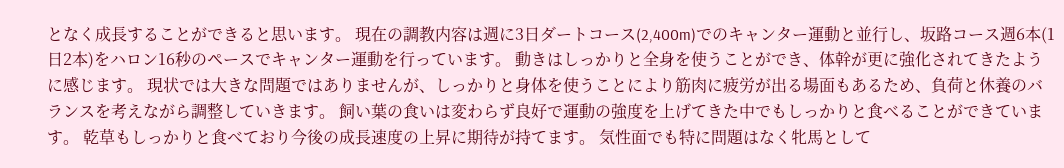となく成長することができると思います。 現在の調教内容は週に3日ダートコース(2,400m)でのキャンター運動と並行し、坂路コース週6本(1日2本)をハロン16秒のペースでキャンター運動を行っています。 動きはしっかりと全身を使うことができ、体幹が更に強化されてきたように感じます。 現状では大きな問題ではありませんが、しっかりと身体を使うことにより筋肉に疲労が出る場面もあるため、負荷と休養のバランスを考えながら調整していきます。 飼い葉の食いは変わらず良好で運動の強度を上げてきた中でもしっかりと食べることができています。 乾草もしっかりと食べており今後の成長速度の上昇に期待が持てます。 気性面でも特に問題はなく牝馬として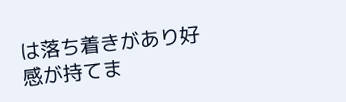は落ち着きがあり好感が持てま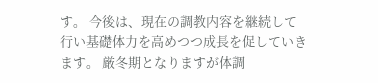す。 今後は、現在の調教内容を継続して行い基礎体力を高めつつ成長を促していきます。 厳冬期となりますが体調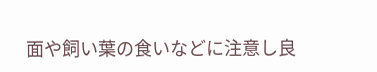面や飼い葉の食いなどに注意し良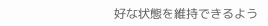好な状態を維持できるよう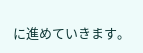に進めていきます。